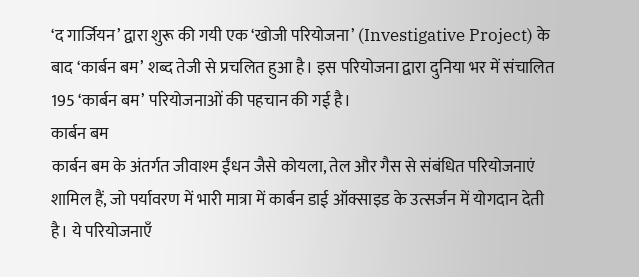‘द गार्जियन’ द्वारा शुरू की गयी एक ‘खोजी परियोजना’ (Investigative Project) के बाद ‘कार्बन बम’ शब्द तेजी से प्रचलित हुआ है। इस परियोजना द्वारा दुनिया भर में संचालित 195 ‘कार्बन बम’ परियोजनाओं की पहचान की गई है।
कार्बन बम
कार्बन बम के अंतर्गत जीवाश्म ईंधन जैसे कोयला, तेल और गैस से संबंधित परियोजनाएं शामिल हैं, जो पर्यावरण में भारी मात्रा में कार्बन डाई ऑक्साइड के उत्सर्जन में योगदान देती है। ये परियोजनाएँ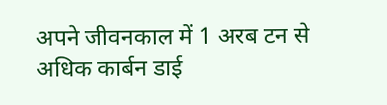अपने जीवनकाल में 1 अरब टन से अधिक कार्बन डाई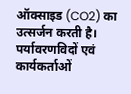ऑक्साइड (CO2) का उत्सर्जन करती है।
पर्यावरणविदों एवं कार्यकर्ताओं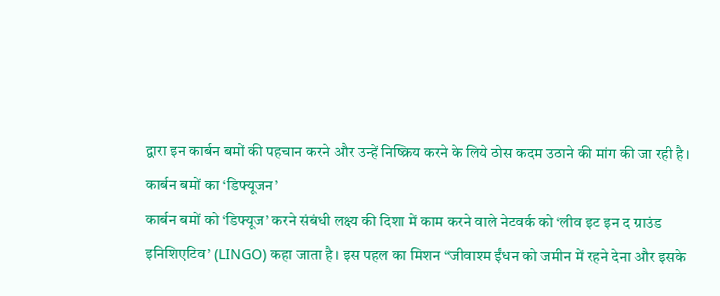द्वारा इन कार्बन बमों की पहचान करने और उन्हें निष्क्रिय करने के लिये ठोस कदम उठाने की मांग की जा रही है।
कार्बन बमों का ‘डिफ्यूजन’
कार्बन बमों को ‘डिफ्यूज’ करने संबंधी लक्ष्य की दिशा में काम करने वाले नेटवर्क को ‘लीव इट इन द ग्राउंड इनिशिएटिव’ (LINGO) कहा जाता है। इस पहल का मिशन “जीवाश्म ईंधन को जमीन में रहने देना और इसके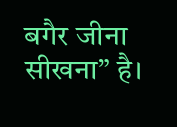बगैर जीना सीखना” है।